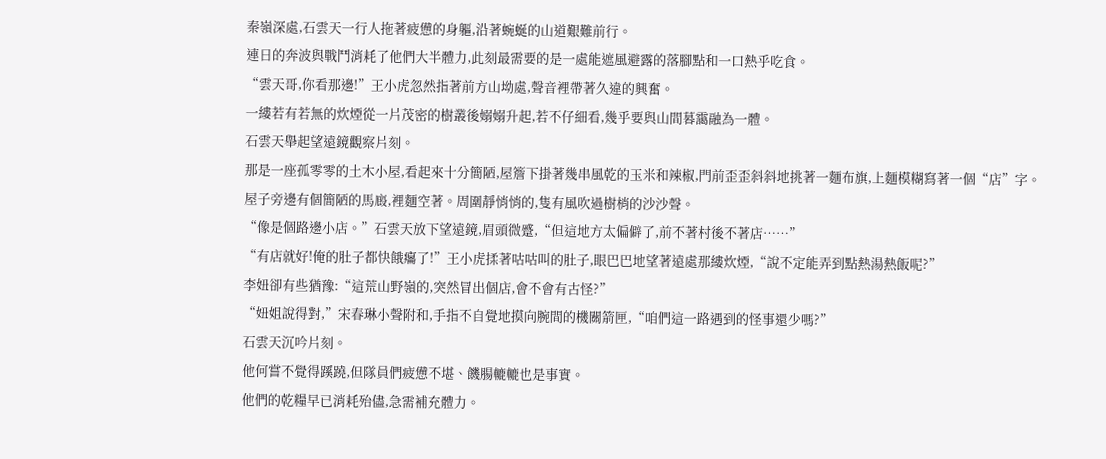秦嶺深處,石雲天一行人拖著疲憊的身軀,沿著蜿蜒的山道艱難前行。
連日的奔波與戰鬥消耗了他們大半體力,此刻最需要的是一處能遮風避露的落腳點和一口熱乎吃食。
“雲天哥,你看那邊!”王小虎忽然指著前方山坳處,聲音裡帶著久違的興奮。
一縷若有若無的炊煙從一片茂密的樹叢後嫋嫋升起,若不仔細看,幾乎要與山間暮靄融為一體。
石雲天舉起望遠鏡觀察片刻。
那是一座孤零零的土木小屋,看起來十分簡陋,屋簷下掛著幾串風乾的玉米和辣椒,門前歪歪斜斜地挑著一麵布旗,上麵模糊寫著一個“店”字。
屋子旁邊有個簡陋的馬廄,裡麵空著。周圍靜悄悄的,隻有風吹過樹梢的沙沙聲。
“像是個路邊小店。”石雲天放下望遠鏡,眉頭微蹙,“但這地方太偏僻了,前不著村後不著店……”
“有店就好!俺的肚子都快餓癟了!”王小虎揉著咕咕叫的肚子,眼巴巴地望著遠處那縷炊煙,“說不定能弄到點熱湯熱飯呢?”
李妞卻有些猶豫:“這荒山野嶺的,突然冒出個店,會不會有古怪?”
“妞姐說得對,”宋春琳小聲附和,手指不自覺地摸向腕間的機關箭匣,“咱們這一路遇到的怪事還少嗎?”
石雲天沉吟片刻。
他何嘗不覺得蹊蹺,但隊員們疲憊不堪、饑腸轆轆也是事實。
他們的乾糧早已消耗殆儘,急需補充體力。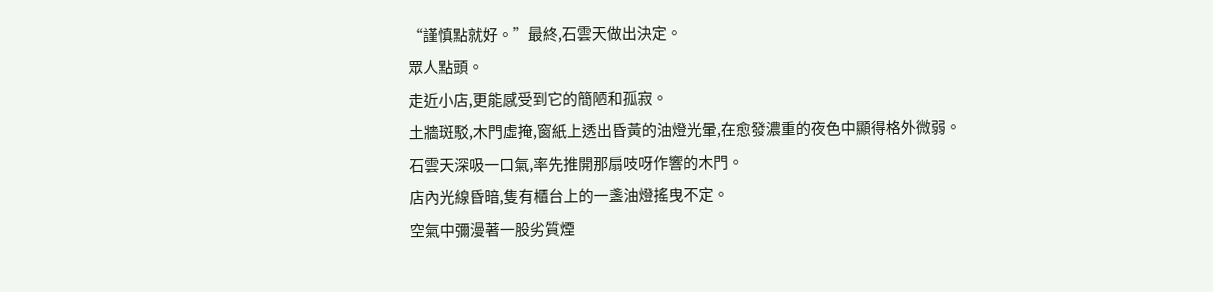“謹慎點就好。”最終,石雲天做出決定。
眾人點頭。
走近小店,更能感受到它的簡陋和孤寂。
土牆斑駁,木門虛掩,窗紙上透出昏黃的油燈光暈,在愈發濃重的夜色中顯得格外微弱。
石雲天深吸一口氣,率先推開那扇吱呀作響的木門。
店內光線昏暗,隻有櫃台上的一盞油燈搖曳不定。
空氣中彌漫著一股劣質煙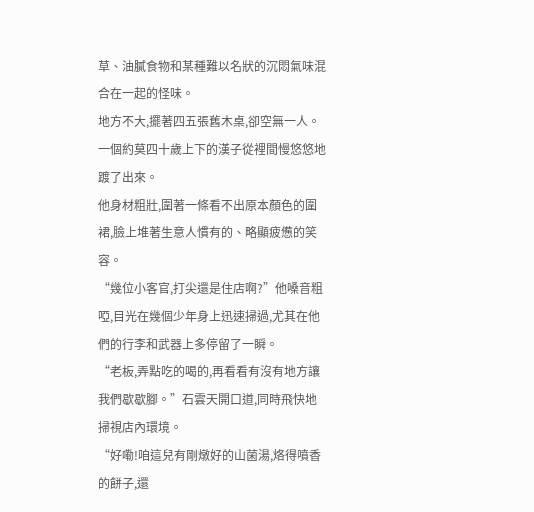草、油膩食物和某種難以名狀的沉悶氣味混合在一起的怪味。
地方不大,擺著四五張舊木桌,卻空無一人。
一個約莫四十歲上下的漢子從裡間慢悠悠地踱了出來。
他身材粗壯,圍著一條看不出原本顏色的圍裙,臉上堆著生意人慣有的、略顯疲憊的笑容。
“幾位小客官,打尖還是住店啊?”他嗓音粗啞,目光在幾個少年身上迅速掃過,尤其在他們的行李和武器上多停留了一瞬。
“老板,弄點吃的喝的,再看看有沒有地方讓我們歇歇腳。”石雲天開口道,同時飛快地掃視店內環境。
“好嘞!咱這兒有剛燉好的山菌湯,烙得噴香的餅子,還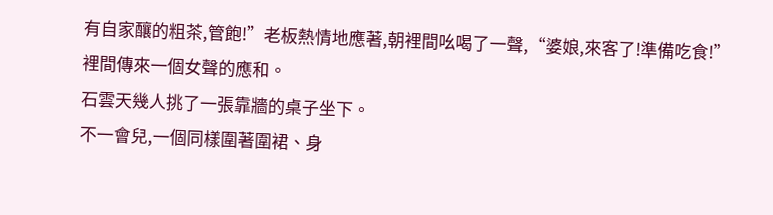有自家釀的粗茶,管飽!”老板熱情地應著,朝裡間吆喝了一聲,“婆娘,來客了!準備吃食!”
裡間傳來一個女聲的應和。
石雲天幾人挑了一張靠牆的桌子坐下。
不一會兒,一個同樣圍著圍裙、身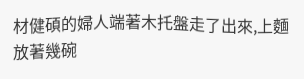材健碩的婦人端著木托盤走了出來,上麵放著幾碗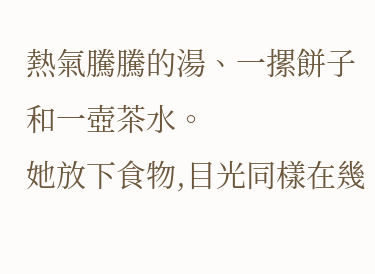熱氣騰騰的湯、一摞餅子和一壺茶水。
她放下食物,目光同樣在幾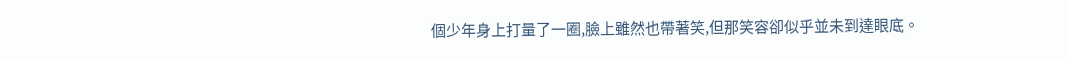個少年身上打量了一圈,臉上雖然也帶著笑,但那笑容卻似乎並未到達眼底。